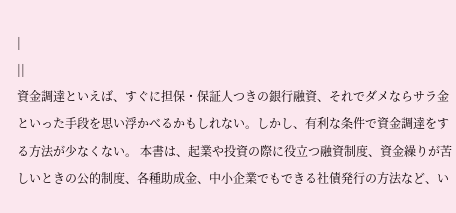|
||
資金調達といえば、すぐに担保・保証人つきの銀行融資、それでダメならサラ金といった手段を思い浮かべるかもしれない。しかし、有利な条件で資金調達をする方法が少なくない。 本書は、起業や投資の際に役立つ融資制度、資金繰りが苦しいときの公的制度、各種助成金、中小企業でもできる社債発行の方法など、い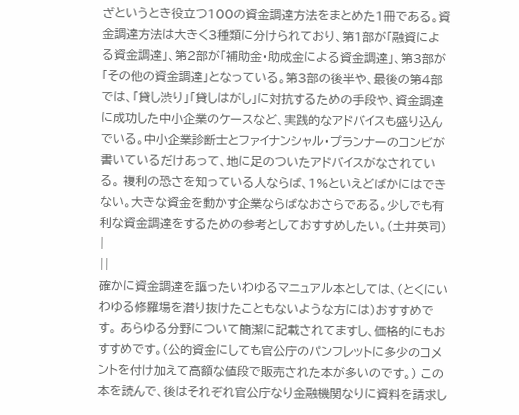ざというとき役立つ100の資金調達方法をまとめた1冊である。資金調達方法は大きく3種類に分けられており、第1部が「融資による資金調達」、第2部が「補助金・助成金による資金調達」、第3部が「その他の資金調達」となっている。第3部の後半や、最後の第4部では、「貸し渋り」「貸しはがし」に対抗するための手段や、資金調達に成功した中小企業のケースなど、実践的なアドバイスも盛り込んでいる。中小企業診断士とファイナンシャル・プランナーのコンビが書いているだけあって、地に足のついたアドバイスがなされている。 複利の恐さを知っている人ならば、1%といえどばかにはできない。大きな資金を動かす企業ならばなおさらである。少しでも有利な資金調達をするための参考としておすすめしたい。(土井英司) |
||
確かに資金調達を謳ったいわゆるマニュアル本としては、(とくにいわゆる修羅場を潜り抜けたこともないような方には)おすすめです。 あらゆる分野について簡潔に記載されてますし、価格的にもおすすめです。(公的資金にしても官公庁のパンフレットに多少のコメントを付け加えて高額な値段で販売された本が多いのです。) この本を読んで、後はそれぞれ官公庁なり金融機関なりに資料を請求し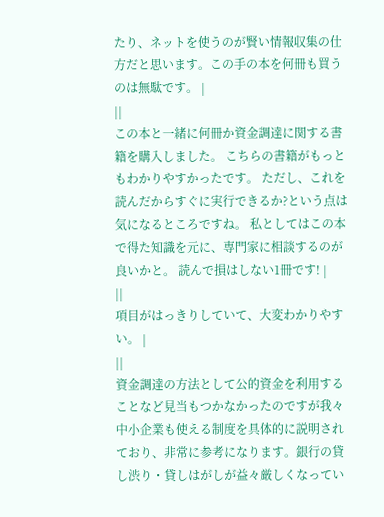たり、ネットを使うのが賢い情報収集の仕方だと思います。この手の本を何冊も買うのは無駄です。 |
||
この本と一緒に何冊か資金調達に関する書籍を購入しました。 こちらの書籍がもっともわかりやすかったです。 ただし、これを読んだからすぐに実行できるか?という点は気になるところですね。 私としてはこの本で得た知識を元に、専門家に相談するのが良いかと。 読んで損はしない1冊です! |
||
項目がはっきりしていて、大変わかりやすい。 |
||
資金調達の方法として公的資金を利用することなど見当もつかなかったのですが我々中小企業も使える制度を具体的に説明されており、非常に参考になります。銀行の貸し渋り・貸しはがしが益々厳しくなってい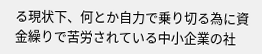る現状下、何とか自力で乗り切る為に資金繰りで苦労されている中小企業の社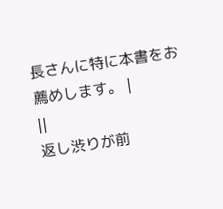長さんに特に本書をお薦めします。 |
||
返し渋りが前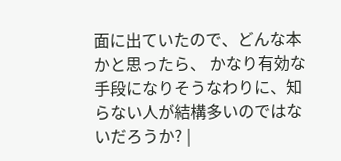面に出ていたので、どんな本かと思ったら、 かなり有効な手段になりそうなわりに、知らない人が結構多いのではないだろうか? |